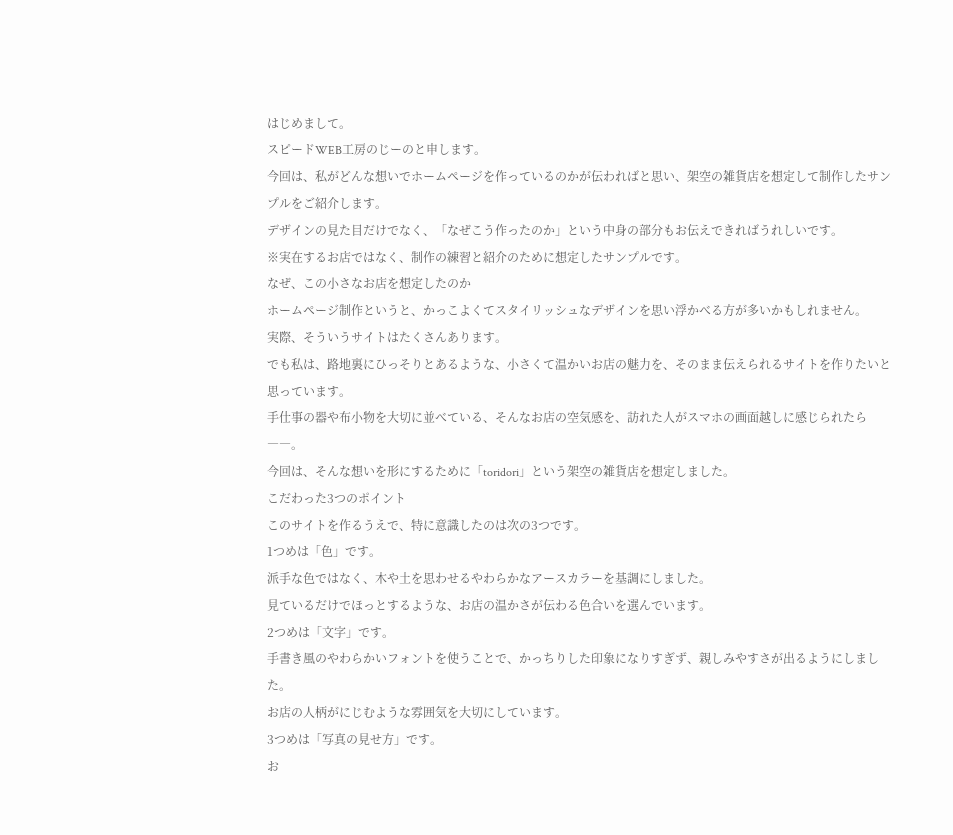はじめまして。
スピードWEB工房のじーのと申します。
今回は、私がどんな想いでホームページを作っているのかが伝わればと思い、架空の雑貨店を想定して制作したサンプルをご紹介します。
デザインの見た目だけでなく、「なぜこう作ったのか」という中身の部分もお伝えできればうれしいです。
※実在するお店ではなく、制作の練習と紹介のために想定したサンプルです。
なぜ、この小さなお店を想定したのか
ホームページ制作というと、かっこよくてスタイリッシュなデザインを思い浮かべる方が多いかもしれません。
実際、そういうサイトはたくさんあります。
でも私は、路地裏にひっそりとあるような、小さくて温かいお店の魅力を、そのまま伝えられるサイトを作りたいと思っています。
手仕事の器や布小物を大切に並べている、そんなお店の空気感を、訪れた人がスマホの画面越しに感じられたら――。
今回は、そんな想いを形にするために「toridori」という架空の雑貨店を想定しました。
こだわった3つのポイント
このサイトを作るうえで、特に意識したのは次の3つです。
1つめは「色」です。
派手な色ではなく、木や土を思わせるやわらかなアースカラーを基調にしました。
見ているだけでほっとするような、お店の温かさが伝わる色合いを選んでいます。
2つめは「文字」です。
手書き風のやわらかいフォントを使うことで、かっちりした印象になりすぎず、親しみやすさが出るようにしました。
お店の人柄がにじむような雰囲気を大切にしています。
3つめは「写真の見せ方」です。
お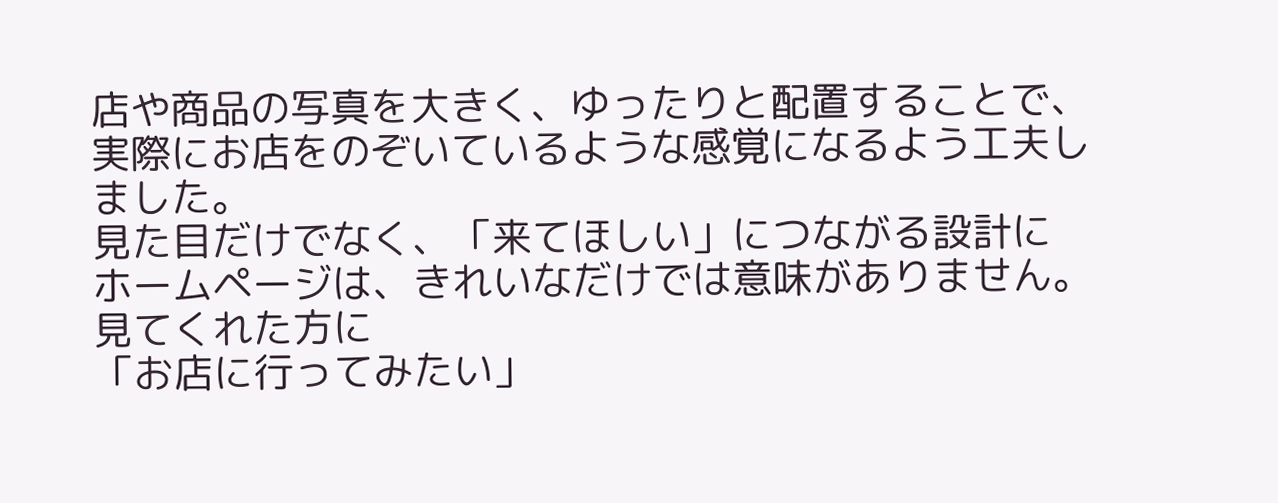店や商品の写真を大きく、ゆったりと配置することで、実際にお店をのぞいているような感覚になるよう工夫しました。
見た目だけでなく、「来てほしい」につながる設計に
ホームページは、きれいなだけでは意味がありません。
見てくれた方に
「お店に行ってみたい」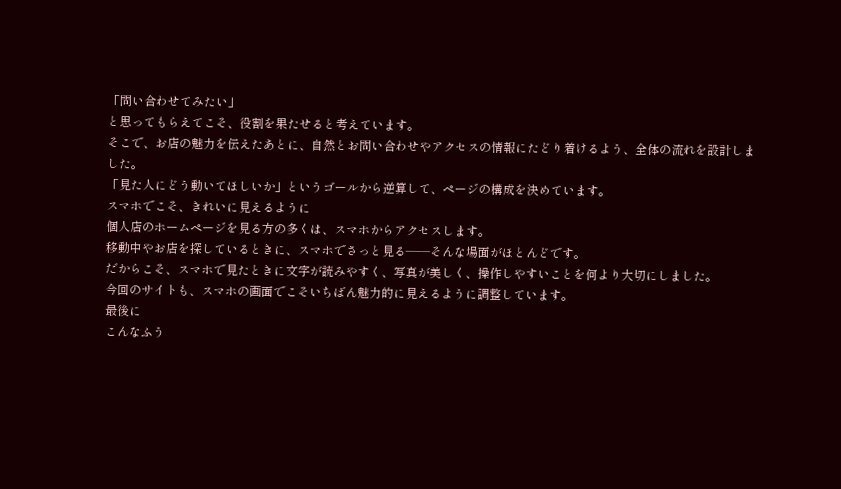「問い合わせてみたい」
と思ってもらえてこそ、役割を果たせると考えています。
そこで、お店の魅力を伝えたあとに、自然とお問い合わせやアクセスの情報にたどり着けるよう、全体の流れを設計しました。
「見た人にどう動いてほしいか」というゴールから逆算して、ページの構成を決めています。
スマホでこそ、きれいに見えるように
個人店のホームページを見る方の多くは、スマホからアクセスします。
移動中やお店を探しているときに、スマホでさっと見る――そんな場面がほとんどです。
だからこそ、スマホで見たときに文字が読みやすく、写真が美しく、操作しやすいことを何より大切にしました。
今回のサイトも、スマホの画面でこそいちばん魅力的に見えるように調整しています。
最後に
こんなふう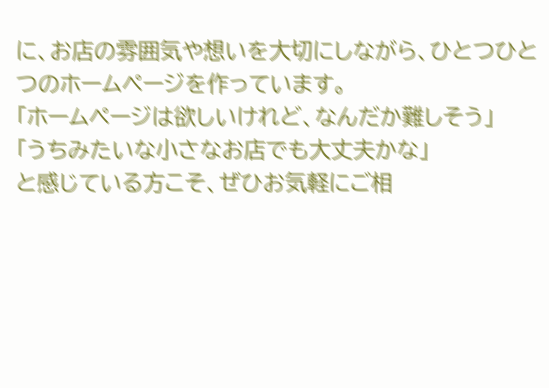に、お店の雰囲気や想いを大切にしながら、ひとつひとつのホームページを作っています。
「ホームページは欲しいけれど、なんだか難しそう」
「うちみたいな小さなお店でも大丈夫かな」
と感じている方こそ、ぜひお気軽にご相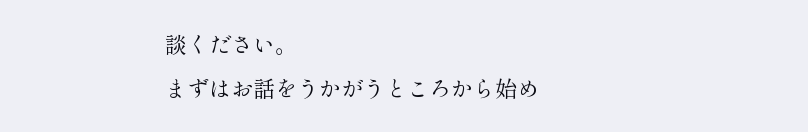談ください。
まずはお話をうかがうところから始め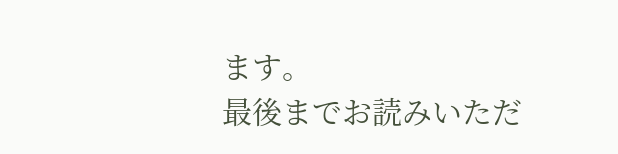ます。
最後までお読みいただ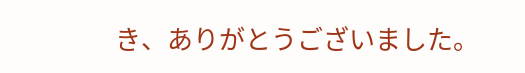き、ありがとうございました。